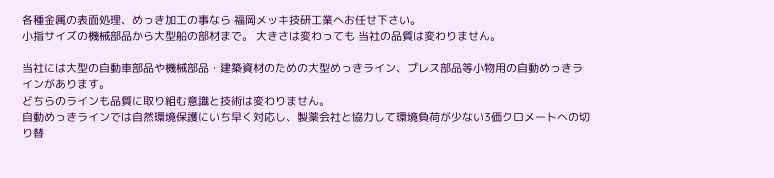各種金属の表面処理、めっき加工の事なら 福岡メッキ技研工業へお任せ下さい。
小指サイズの機械部品から大型船の部材まで。 大きさは変わっても 当社の品質は変わりません。

当社には大型の自動車部品や機械部品・建築資材のための大型めっきライン、プレス部品等小物用の自動めっきラインがあります。
どちらのラインも品質に取り組む意識と技術は変わりません。
自動めっきラインでは自然環境保護にいち早く対応し、製薬会社と協力して環境負荷が少ない3価クロメートへの切り替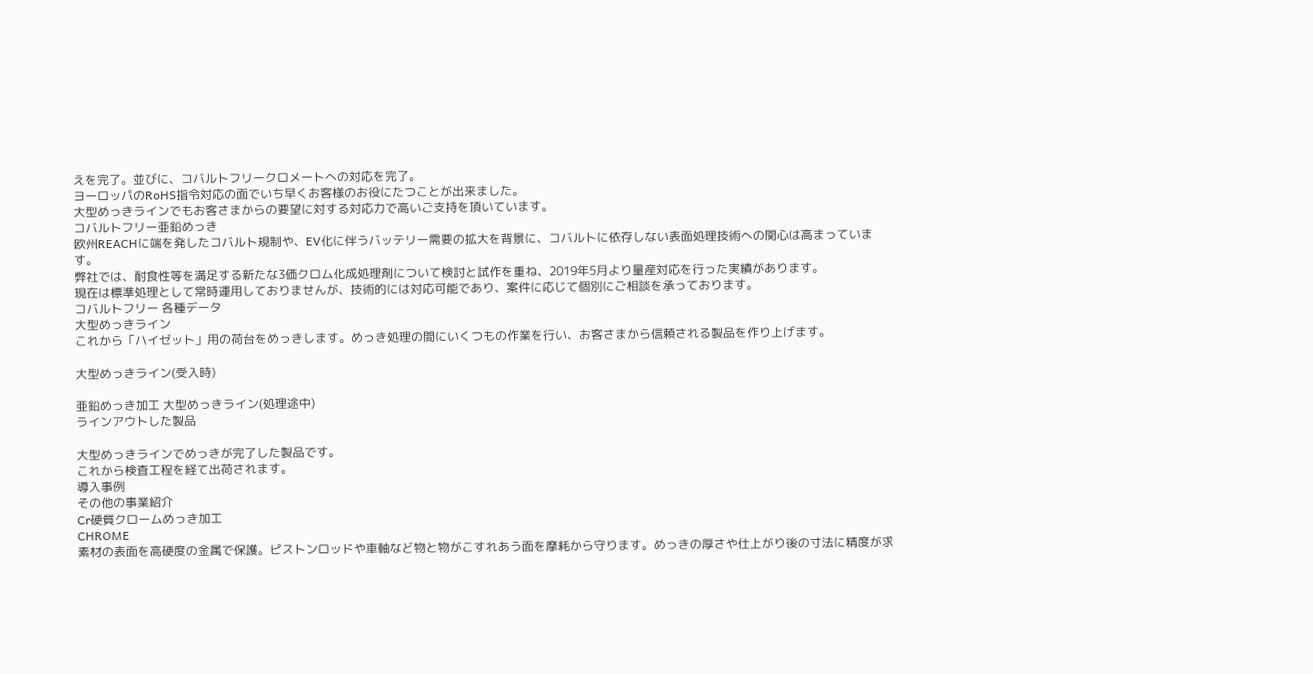えを完了。並びに、コバルトフリークロメートへの対応を完了。
ヨーロッパのRoHS指令対応の面でいち早くお客様のお役にたつことが出来ました。
大型めっきラインでもお客さまからの要望に対する対応力で高いご支持を頂いています。
コバルトフリー亜鉛めっき
欧州REACHに端を発したコバルト規制や、EV化に伴うバッテリー需要の拡大を背景に、コバルトに依存しない表面処理技術への関心は高まっています。
弊社では、耐食性等を満足する新たな3価クロム化成処理剤について検討と試作を重ね、2019年5月より量産対応を行った実績があります。
現在は標準処理として常時運用しておりませんが、技術的には対応可能であり、案件に応じて個別にご相談を承っております。
コバルトフリー 各種データ
大型めっきライン
これから「ハイゼット」用の荷台をめっきします。めっき処理の間にいくつもの作業を行い、お客さまから信頼される製品を作り上げます。

大型めっきライン(受入時)

亜鉛めっき加工 大型めっきライン(処理途中)
ラインアウトした製品

大型めっきラインでめっきが完了した製品です。
これから検査工程を経て出荷されます。
導入事例
その他の事業紹介
Cr硬質クロームめっき加工
CHROME
素材の表面を高硬度の金属で保護。ピストンロッドや車軸など物と物がこすれあう面を摩耗から守ります。めっきの厚さや仕上がり後の寸法に精度が求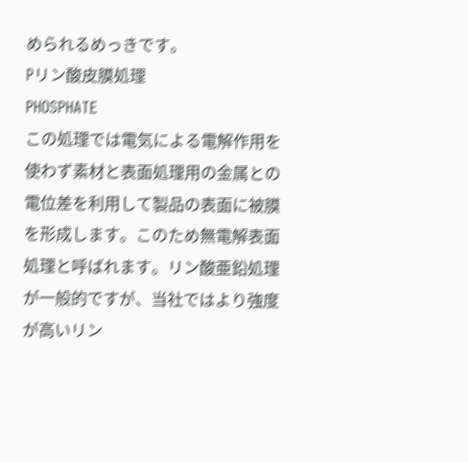められるめっきです。
Pリン酸皮膜処理
PHOSPHATE
この処理では電気による電解作用を使わず素材と表面処理用の金属との電位差を利用して製品の表面に被膜を形成します。このため無電解表面処理と呼ばれます。リン酸亜鉛処理が一般的ですが、当社ではより強度が高いリン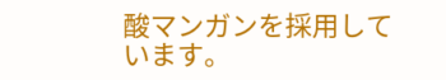酸マンガンを採用しています。